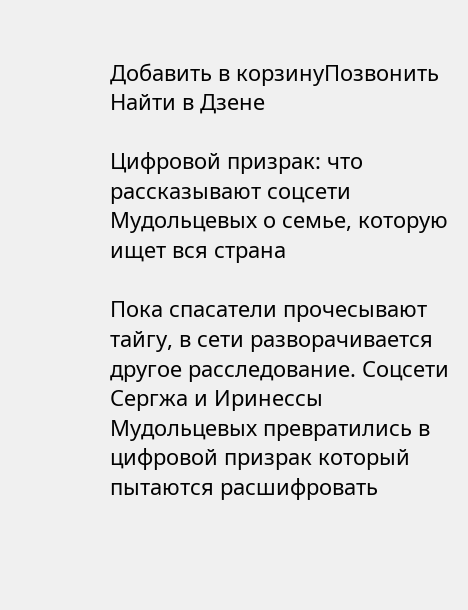Добавить в корзинуПозвонить
Найти в Дзене

Цифровой призрак: что рассказывают соцсети Мудольцевых о семье, которую ищет вся страна

Пока спасатели прочесывают тайгу, в сети разворачивается другое расследование. Соцсети Сергжа и Иринессы Мудольцевых превратились в цифровой призрак который пытаются расшифровать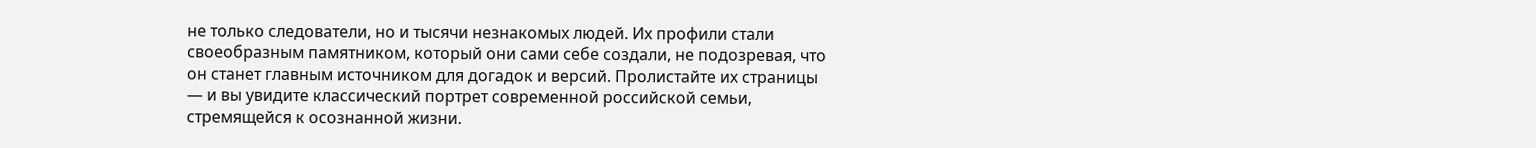не только следователи, но и тысячи незнакомых людей. Их профили стали своеобразным памятником, который они сами себе создали, не подозревая, что он станет главным источником для догадок и версий. Пролистайте их страницы — и вы увидите классический портрет современной российской семьи, стремящейся к осознанной жизни.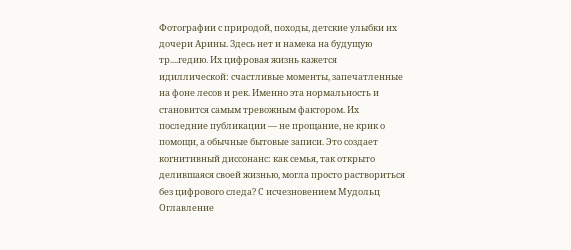Фотографии с природой, походы, детские улыбки их дочери Арины. Здесь нет и намека на будущую тр....гедию. Их цифровая жизнь кажется идиллической: счастливые моменты, запечатленные на фоне лесов и рек. Именно эта нормальность и становится самым тревожным фактором. Их последние публикации — не прощание, не крик о помощи, а обычные бытовые записи. Это создает когнитивный диссонанс: как семья, так открыто делившаяся своей жизнью, могла просто раствориться без цифрового следа? С исчезновением Мудольц
Оглавление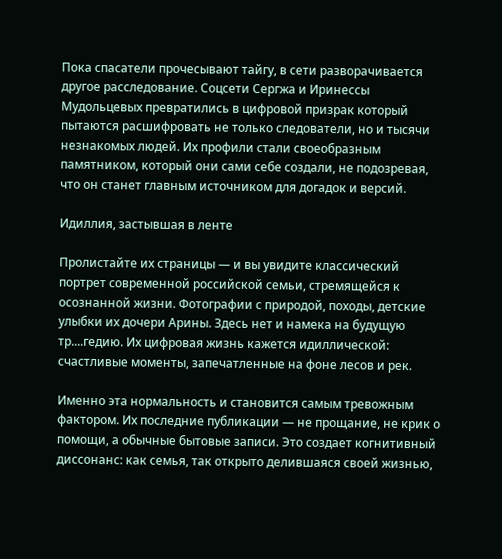Пока спасатели прочесывают тайгу, в сети разворачивается другое расследование. Соцсети Сергжа и Иринессы Мудольцевых превратились в цифровой призрак который пытаются расшифровать не только следователи, но и тысячи незнакомых людей. Их профили стали своеобразным памятником, который они сами себе создали, не подозревая, что он станет главным источником для догадок и версий.

Идиллия, застывшая в ленте

Пролистайте их страницы — и вы увидите классический портрет современной российской семьи, стремящейся к осознанной жизни. Фотографии с природой, походы, детские улыбки их дочери Арины. Здесь нет и намека на будущую тр....гедию. Их цифровая жизнь кажется идиллической: счастливые моменты, запечатленные на фоне лесов и рек.

Именно эта нормальность и становится самым тревожным фактором. Их последние публикации — не прощание, не крик о помощи, а обычные бытовые записи. Это создает когнитивный диссонанс: как семья, так открыто делившаяся своей жизнью,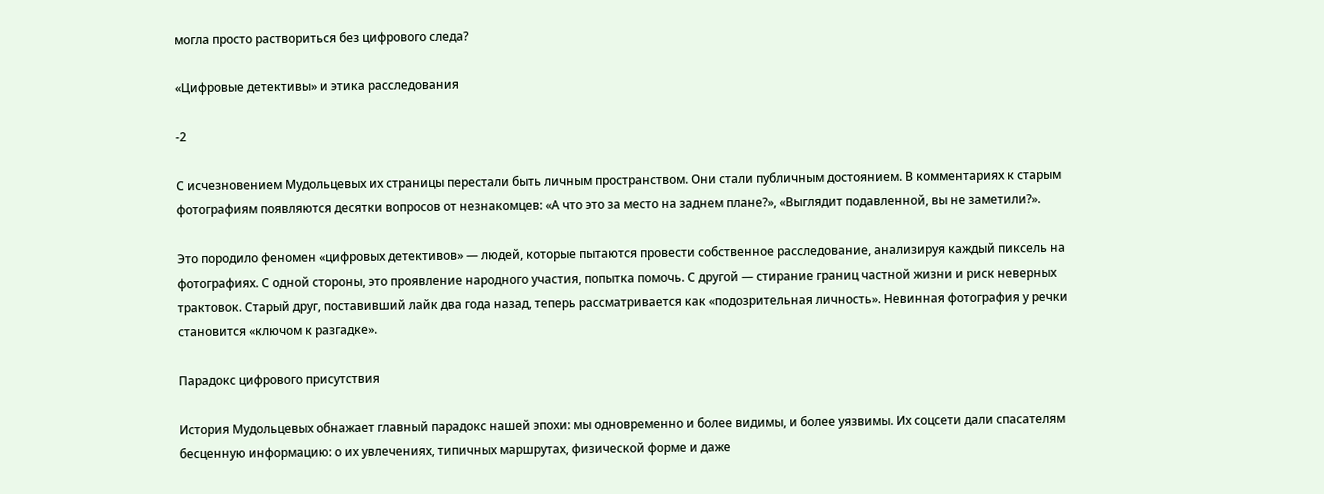могла просто раствориться без цифрового следа?

«Цифровые детективы» и этика расследования

-2

С исчезновением Мудольцевых их страницы перестали быть личным пространством. Они стали публичным достоянием. В комментариях к старым фотографиям появляются десятки вопросов от незнакомцев: «А что это за место на заднем плане?», «Выглядит подавленной, вы не заметили?».

Это породило феномен «цифровых детективов» — людей, которые пытаются провести собственное расследование, анализируя каждый пиксель на фотографиях. С одной стороны, это проявление народного участия, попытка помочь. С другой — стирание границ частной жизни и риск неверных трактовок. Старый друг, поставивший лайк два года назад, теперь рассматривается как «подозрительная личность». Невинная фотография у речки становится «ключом к разгадке».

Парадокс цифрового присутствия

История Мудольцевых обнажает главный парадокс нашей эпохи: мы одновременно и более видимы, и более уязвимы. Их соцсети дали спасателям бесценную информацию: о их увлечениях, типичных маршрутах, физической форме и даже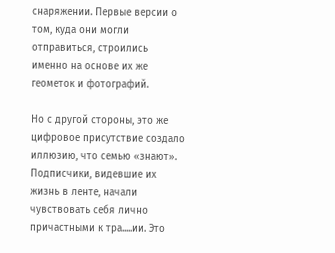снаряжении. Первые версии о том, куда они могли отправиться, строились именно на основе их же геометок и фотографий.

Но с другой стороны, это же цифровое присутствие создало иллюзию, что семью «знают». Подписчики, видевшие их жизнь в ленте, начали чувствовать себя лично причастными к тра.....ии. Это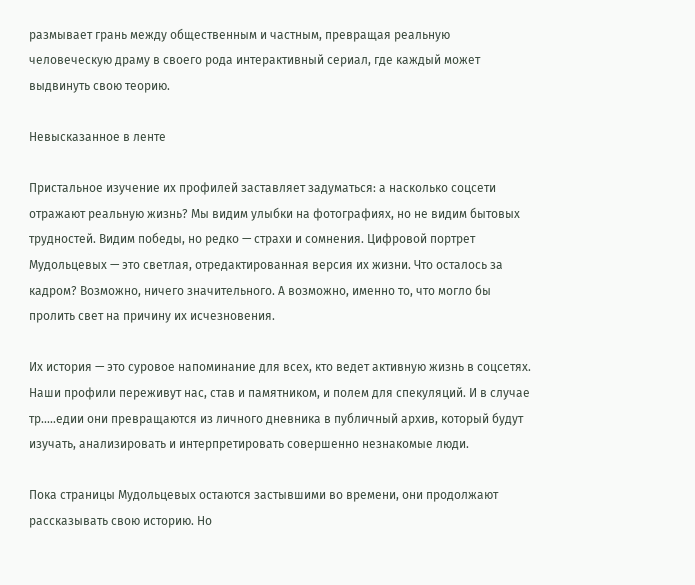размывает грань между общественным и частным, превращая реальную человеческую драму в своего рода интерактивный сериал, где каждый может выдвинуть свою теорию.

Невысказанное в ленте

Пристальное изучение их профилей заставляет задуматься: а насколько соцсети отражают реальную жизнь? Мы видим улыбки на фотографиях, но не видим бытовых трудностей. Видим победы, но редко — страхи и сомнения. Цифровой портрет Мудольцевых — это светлая, отредактированная версия их жизни. Что осталось за кадром? Возможно, ничего значительного. А возможно, именно то, что могло бы пролить свет на причину их исчезновения.

Их история — это суровое напоминание для всех, кто ведет активную жизнь в соцсетях. Наши профили переживут нас, став и памятником, и полем для спекуляций. И в случае тр.....едии они превращаются из личного дневника в публичный архив, который будут изучать, анализировать и интерпретировать совершенно незнакомые люди.

Пока страницы Мудольцевых остаются застывшими во времени, они продолжают рассказывать свою историю. Но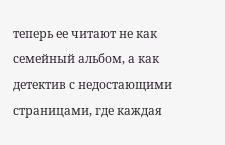теперь ее читают не как семейный альбом, а как детектив с недостающими страницами, где каждая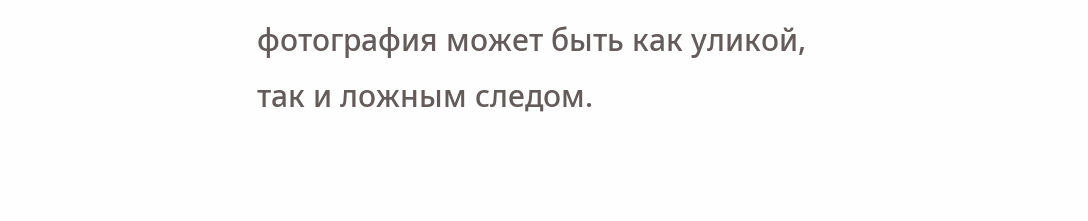фотография может быть как уликой, так и ложным следом.